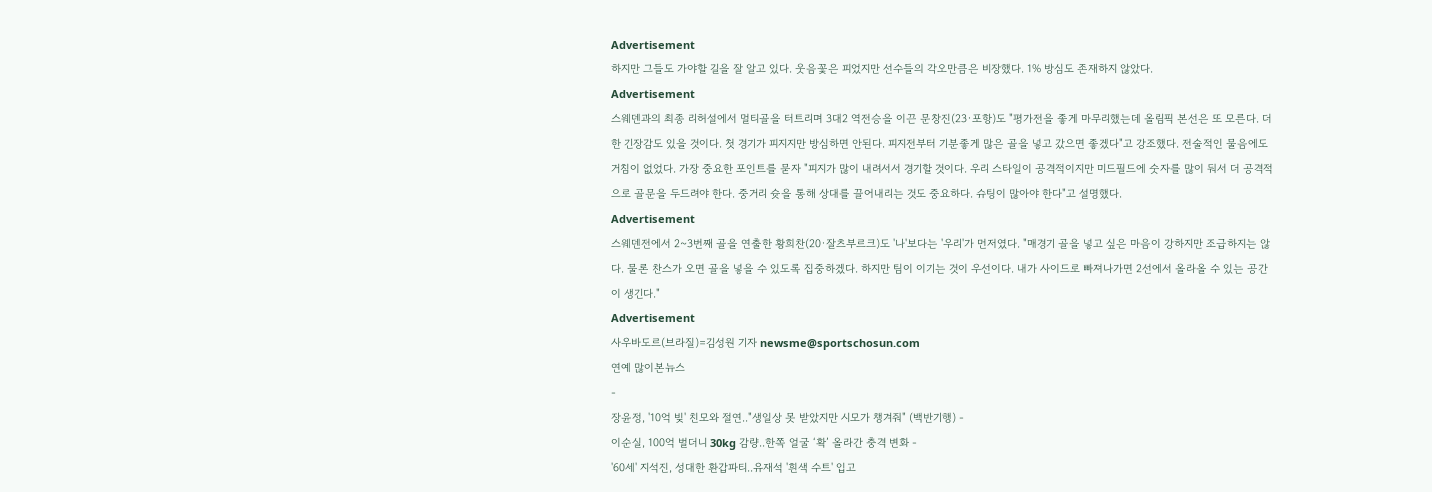Advertisement
하지만 그들도 가야할 길을 잘 알고 있다. 웃음꽃은 피었지만 선수들의 각오만큼은 비장했다. 1% 방심도 존재하지 않았다.
Advertisement
스웨덴과의 최종 리허설에서 멀티골을 터트리며 3대2 역전승을 이끈 문창진(23·포항)도 "평가전을 좋게 마무리했는데 올림픽 본선은 또 모른다. 더한 긴장감도 있을 것이다. 첫 경기가 피지지만 방심하면 안된다. 피지전부터 기분좋게 많은 골을 넣고 갔으면 좋겠다"고 강조했다. 전술적인 물음에도 거침이 없었다. 가장 중요한 포인트를 묻자 "피지가 많이 내려서서 경기할 것이다. 우리 스타일이 공격적이지만 미드필드에 숫자를 많이 둬서 더 공격적으로 골문을 두드려야 한다. 중거리 슛을 통해 상대를 끌어내리는 것도 중요하다. 슈팅이 많아야 한다"고 설명했다.
Advertisement
스웨덴전에서 2~3번째 골을 연출한 황희찬(20·잘츠부르크)도 '나'보다는 '우리'가 먼저였다. "매경기 골을 넣고 싶은 마음이 강하지만 조급하지는 않다. 물론 찬스가 오면 골을 넣을 수 있도록 집중하겠다. 하지만 팀이 이기는 것이 우선이다. 내가 사이드로 빠져나가면 2선에서 올라올 수 있는 공간이 생긴다."
Advertisement
사우바도르(브라질)=김성원 기자 newsme@sportschosun.com
연예 많이본뉴스
-
장윤정, '10억 빚' 친모와 절연.."생일상 못 받았지만 시모가 챙겨줘" (백반기행) -
이순실, 100억 벌더니 30kg 감량..한쪽 얼굴 ‘확’ 올라간 충격 변화 -
'60세' 지석진, 성대한 환갑파티..유재석 '흰색 수트' 입고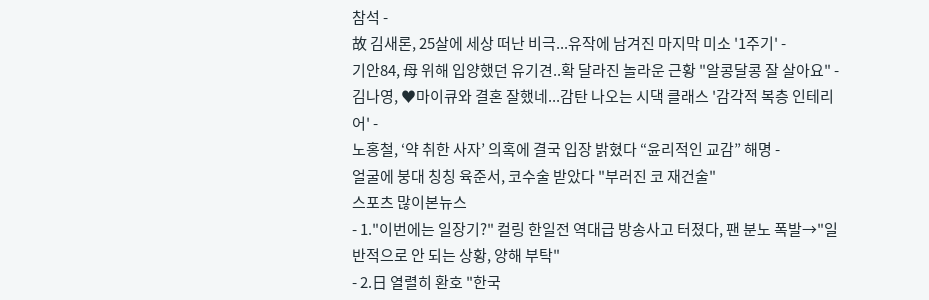참석 -
故 김새론, 25살에 세상 떠난 비극...유작에 남겨진 마지막 미소 '1주기' -
기안84, 母 위해 입양했던 유기견..확 달라진 놀라운 근황 "알콩달콩 잘 살아요" -
김나영, ♥마이큐와 결혼 잘했네...감탄 나오는 시댁 클래스 '감각적 복층 인테리어' -
노홍철, ‘약 취한 사자’ 의혹에 결국 입장 밝혔다 “윤리적인 교감” 해명 -
얼굴에 붕대 칭칭 육준서, 코수술 받았다 "부러진 코 재건술"
스포츠 많이본뉴스
- 1."이번에는 일장기?" 컬링 한일전 역대급 방송사고 터졌다, 팬 분노 폭발→"일반적으로 안 되는 상황, 양해 부탁"
- 2.日 열렬히 환호 "한국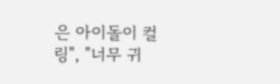은 아이돌이 컬링", "너무 귀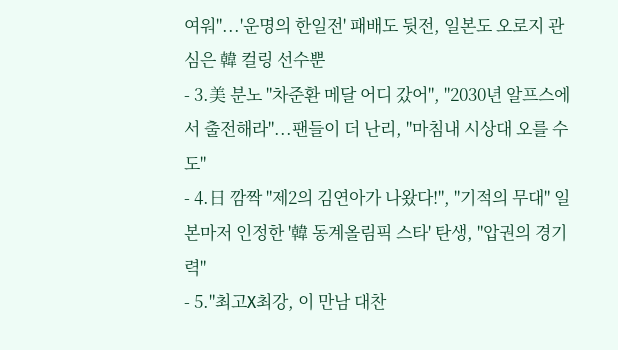여워"...'운명의 한일전' 패배도 뒷전, 일본도 오로지 관심은 韓 컬링 선수뿐
- 3.美 분노 "차준환 메달 어디 갔어", "2030년 알프스에서 출전해라"...팬들이 더 난리, "마침내 시상대 오를 수도"
- 4.日 깜짝 "제2의 김연아가 나왔다!", "기적의 무대" 일본마저 인정한 '韓 동계올림픽 스타' 탄생, "압권의 경기력"
- 5."최고X최강, 이 만남 대찬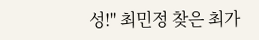성!" 최민정 찾은 최가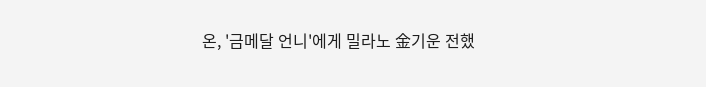온, '금메달 언니'에게 밀라노 金기운 전했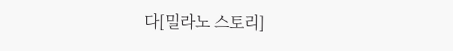다[밀라노 스토리]